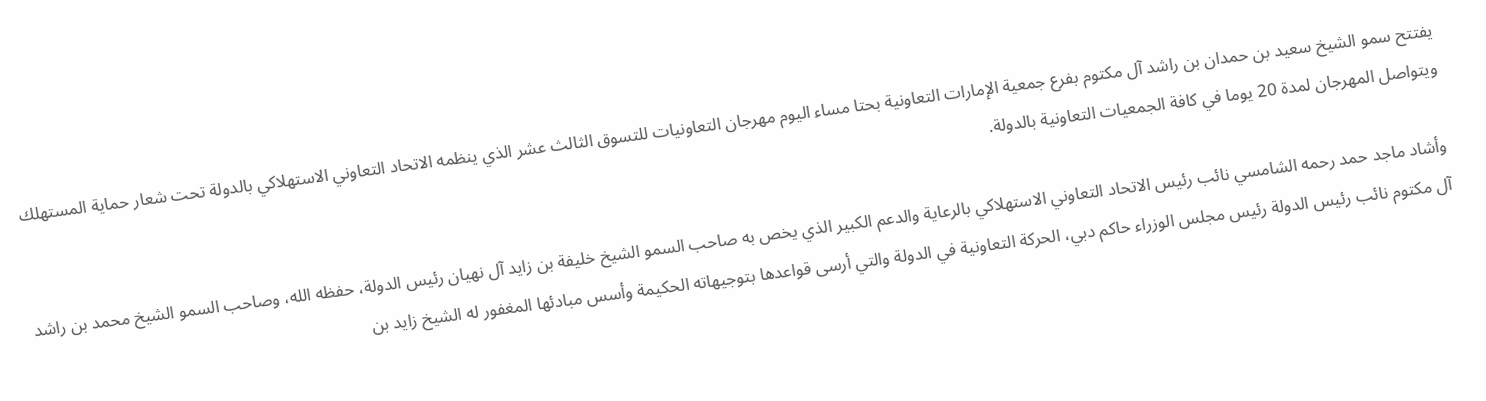يفتتح سمو الشيخ سعيد بن حمدان بن راشد آل مكتوم بفرع جمعية الإمارات التعاونية بحتا مساء اليوم مهرجان التعاونيات للتسوق الثالث عشر الذي ينظمه الاتحاد التعاوني الاستهلاكي بالدولة تحت شعار حماية المستهلك ويتواصل المهرجان لمدة 20 يوما في كافة الجمعيات التعاونية بالدولة.

وأشاد ماجد حمد رحمه الشامسي نائب رئيس الاتحاد التعاوني الاستهلاكي بالرعاية والدعم الكبير الذي يخص به صاحب السمو الشيخ خليفة بن زايد آل نهيان رئيس الدولة، حفظه الله، وصاحب السمو الشيخ محمد بن راشد آل مكتوم نائب رئيس الدولة رئيس مجلس الوزراء حاكم دبي، الحركة التعاونية في الدولة والتي أرسى قواعدها بتوجيهاته الحكيمة وأسس مبادئها المغفور له الشيخ زايد بن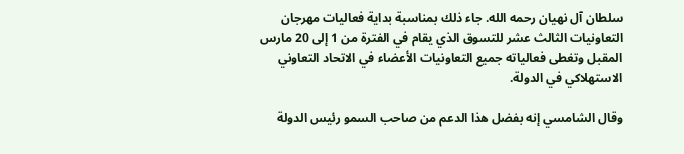سلطان آل نهيان رحمه الله. جاء ذلك بمناسبة بداية فعاليات مهرجان التعاونيات الثالث عشر للتسوق الذي يقام في الفترة من 1 إلى 20 مارس المقبل وتغطى فعالياته جميع التعاونيات الأعضاء في الاتحاد التعاوني الاستهلاكي في الدولة.

وقال الشامسي إنه بفضل هذا الدعم من صاحب السمو رئيس الدولة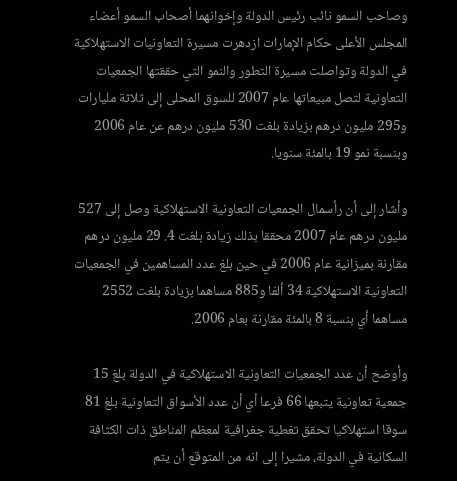وصاحب السمو نائب رئيس الدولة وإخوانهما أصحاب السمو أعضاء المجلس الأعلى حكام الإمارات ازدهرت مسيرة التعاونيات الاستهلاكية في الدولة وتواصلت مسيرة التطور والنمو التي حققتها الجمعيات التعاونية لتصل مبيعاتها عام 2007 للسوق المحلى إلى ثلاثة مليارات و295 مليون درهم بزيادة بلغت 530 مليون درهم عن عام 2006 وبنسبة نمو 19 بالمئة سنويا.

وأشار إلى أن رأسمال الجمعيات التعاونية الاستهلاكية وصل إلى 527 مليون درهم عام 2007 محققا بذلك زيادة بلغت 4. 29 مليون درهم مقارنة بميزانية عام 2006 في حين بلغ عدد المساهمين في الجمعيات التعاونية الاستهلاكية 34 ألفا و885 مساهما بزيادة بلغت 2552 مساهما أي بنسبة 8 بالمئة مقارنة بعام 2006.

وأوضح أن عدد الجمعيات التعاونية الاستهلاكية في الدولة بلغ 15 جمعية تعاونية يتبعها 66 فرعا أي أن عدد الأسواق التعاونية بلغ 81 سوقا استهلاكيا تحقق تغطية جغرافية لمعظم المناطق ذات الكثافة السكانية في الدولة، مشيرا إلى انه من المتوقع أن يتم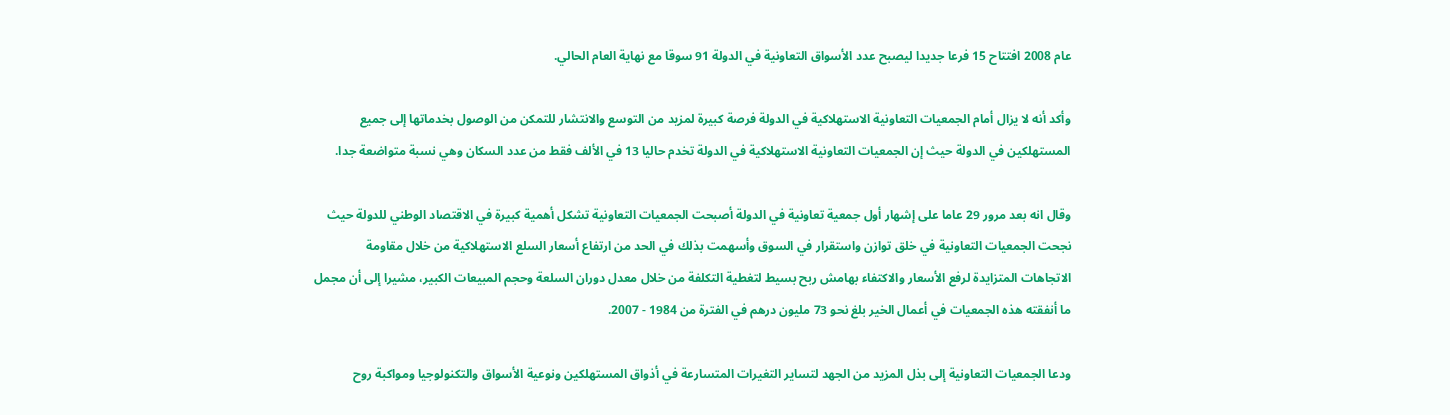عام 2008 افتتاح 15 فرعا جديدا ليصبح عدد الأسواق التعاونية في الدولة 91 سوقا مع نهاية العام الحالي.

وأكد أنه لا يزال أمام الجمعيات التعاونية الاستهلاكية في الدولة فرصة كبيرة لمزيد من التوسع والانتشار للتمكن من الوصول بخدماتها إلى جميع المستهلكين في الدولة حيث إن الجمعيات التعاونية الاستهلاكية في الدولة تخدم حاليا 13 في الألف فقط من عدد السكان وهي نسبة متواضعة جدا.

وقال انه بعد مرور 29 عاما على إشهار أول جمعية تعاونية في الدولة أصبحت الجمعيات التعاونية تشكل أهمية كبيرة في الاقتصاد الوطني للدولة حيث نجحت الجمعيات التعاونية في خلق توازن واستقرار في السوق وأسهمت بذلك في الحد من ارتفاع أسعار السلع الاستهلاكية من خلال مقاومة الاتجاهات المتزايدة لرفع الأسعار والاكتفاء بهامش ربح بسيط لتغطية التكلفة من خلال معدل دوران السلعة وحجم المبيعات الكبير، مشيرا إلى أن مجمل ما أنفقته هذه الجمعيات في أعمال الخير بلغ نحو 73 مليون درهم في الفترة من 1984 - 2007.

ودعا الجمعيات التعاونية إلى بذل المزيد من الجهد لتساير التغيرات المتسارعة في أذواق المستهلكين ونوعية الأسواق والتكنولوجيا ومواكبة روح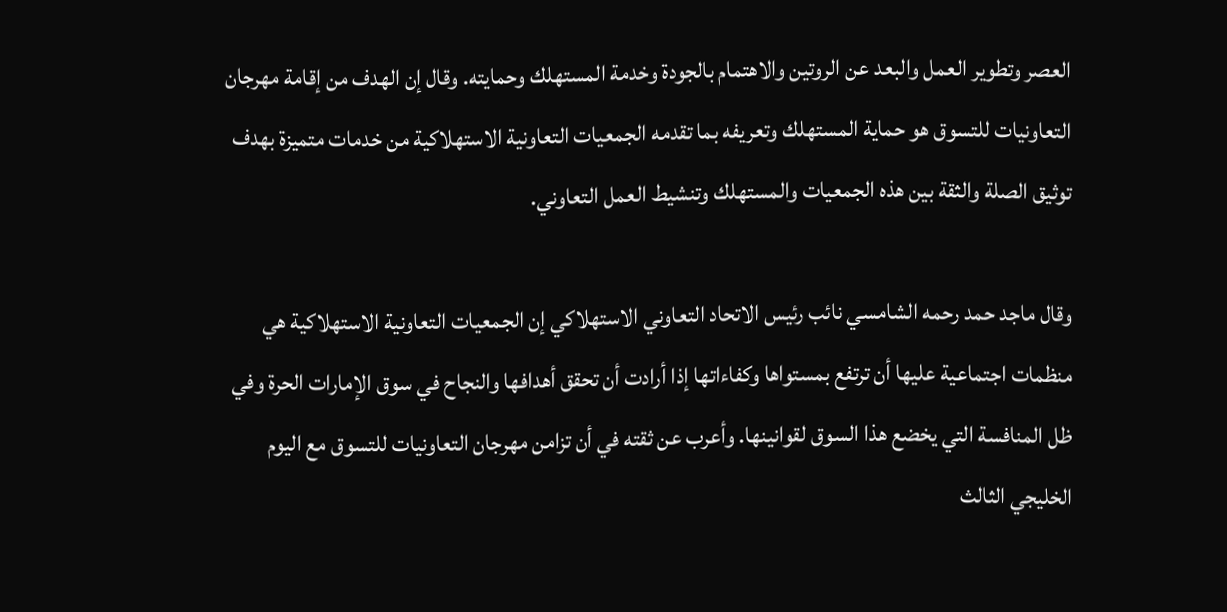العصر وتطوير العمل والبعد عن الروتين والاهتمام بالجودة وخدمة المستهلك وحمايته. وقال إن الهدف من إقامة مهرجان التعاونيات للتسوق هو حماية المستهلك وتعريفه بما تقدمه الجمعيات التعاونية الاستهلاكية من خدمات متميزة بهدف توثيق الصلة والثقة بين هذه الجمعيات والمستهلك وتنشيط العمل التعاوني.

وقال ماجد حمد رحمه الشامسي نائب رئيس الاتحاد التعاوني الاستهلاكي إن الجمعيات التعاونية الاستهلاكية هي منظمات اجتماعية عليها أن ترتفع بمستواها وكفاءاتها إذا أرادت أن تحقق أهدافها والنجاح في سوق الإمارات الحرة وفي ظل المنافسة التي يخضع هذا السوق لقوانينها. وأعرب عن ثقته في أن تزامن مهرجان التعاونيات للتسوق مع اليوم الخليجي الثالث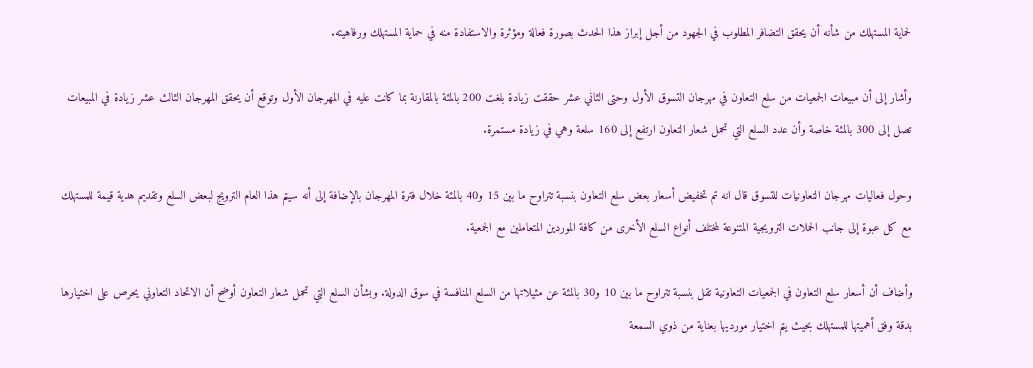لحماية المستهلك من شأنه أن يحقق التضافر المطلوب في الجهود من أجل إبراز هذا الحدث بصورة فعالة ومؤثرة والاستفادة منه في حماية المستهلك ورفاهيته.

وأشار إلى أن مبيعات الجمعيات من سلع التعاون في مهرجان التسوق الأول وحتى الثاني عشر حققت زيادة بلغت 200 بالمئة بالمقارنة بما كانت عليه في المهرجان الأول وتوقع أن يحقق المهرجان الثالث عشر زيادة في المبيعات تصل إلى 300 بالمئة خاصة وأن عدد السلع التي تحمل شعار التعاون ارتفع إلى 160 سلعة وهي في زيادة مستمرة.

وحول فعاليات مهرجان التعاونيات للتسوق قال انه تم تخفيض أسعار بعض سلع التعاون بنسبة تتراوح ما بين 15 و40 بالمئة خلال فترة المهرجان بالإضافة إلى أنه سيتم هذا العام الترويج لبعض السلع وتقديم هدية قيمة للمستهلك مع كل عبوة إلى جانب الحملات الترويجية المتنوعة لمختلف أنواع السلع الأخرى من كافة الموردين المتعاملين مع الجمعية.

وأضاف أن أسعار سلع التعاون في الجمعيات التعاونية تقل بنسبة تتراوح ما بين 10 و30 بالمئة عن مثيلاتها من السلع المنافسة في سوق الدولة. وبشأن السلع التي تحمل شعار التعاون أوضح أن الاتحاد التعاوني يحرص على اختيارها بدقة وفق أهميتها للمستهلك بحيث يتم اختيار مورديها بعناية من ذوي السمعة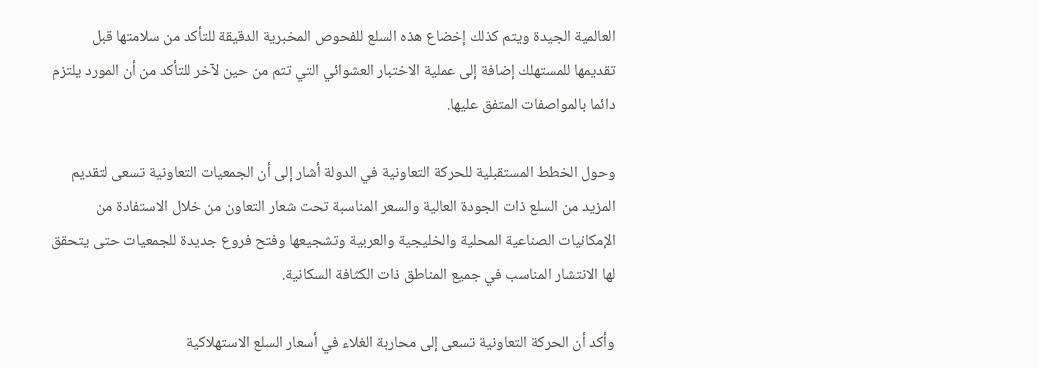العالمية الجيدة ويتم كذلك إخضاع هذه السلع للفحوص المخبرية الدقيقة للتأكد من سلامتها قبل تقديمها للمستهلك إضافة إلى عملية الاختبار العشوائي التي تتم من حين لآخر للتأكد من أن المورد يلتزم دائما بالمواصفات المتفق عليها.

وحول الخطط المستقبلية للحركة التعاونية في الدولة أشار إلى أن الجمعيات التعاونية تسعى لتقديم المزيد من السلع ذات الجودة العالية والسعر المناسبة تحت شعار التعاون من خلال الاستفادة من الإمكانيات الصناعية المحلية والخليجية والعربية وتشجيعها وفتح فروع جديدة للجمعيات حتى يتحقق لها الانتشار المناسب في جميع المناطق ذات الكثافة السكانية.

وأكد أن الحركة التعاونية تسعى إلى محاربة الغلاء في أسعار السلع الاستهلاكية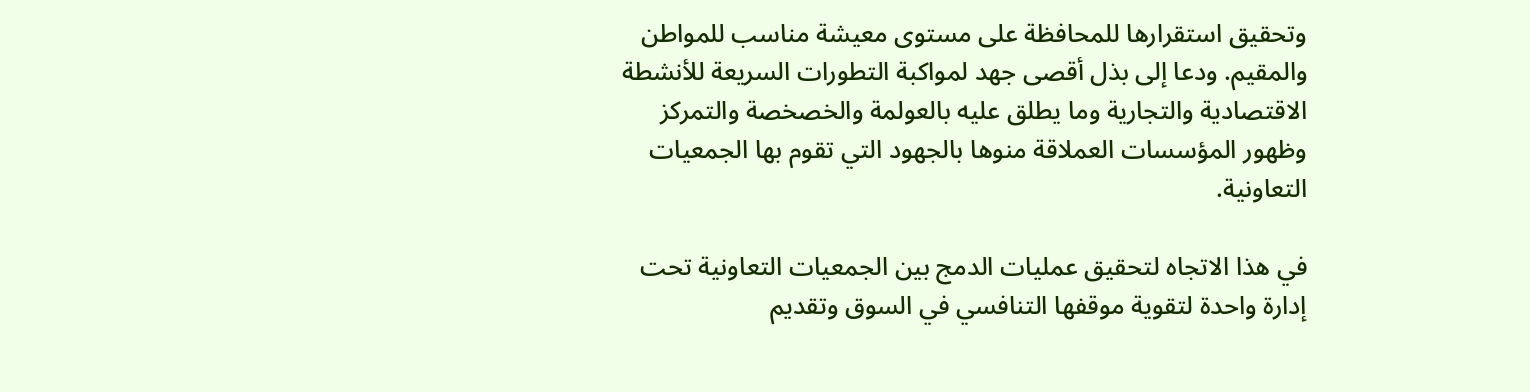وتحقيق استقرارها للمحافظة على مستوى معيشة مناسب للمواطن والمقيم. ودعا إلى بذل أقصى جهد لمواكبة التطورات السريعة للأنشطة الاقتصادية والتجارية وما يطلق عليه بالعولمة والخصخصة والتمركز وظهور المؤسسات العملاقة منوها بالجهود التي تقوم بها الجمعيات التعاونية.

في هذا الاتجاه لتحقيق عمليات الدمج بين الجمعيات التعاونية تحت إدارة واحدة لتقوية موقفها التنافسي في السوق وتقديم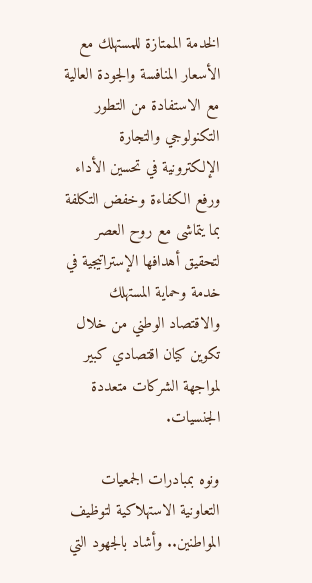الخدمة الممتازة للمستهلك مع الأسعار المنافسة والجودة العالية مع الاستفادة من التطور التكنولوجي والتجارة الإلكترونية في تحسين الأداء ورفع الكفاءة وخفض التكلفة بما يتماشى مع روح العصر لتحقيق أهدافها الإستراتيجية في خدمة وحماية المستهلك والاقتصاد الوطني من خلال تكوين كيان اقتصادي كبير لمواجهة الشركات متعددة الجنسيات.

ونوه بمبادرات الجمعيات التعاونية الاستهلاكية لتوظيف المواطنين.. وأشاد بالجهود التي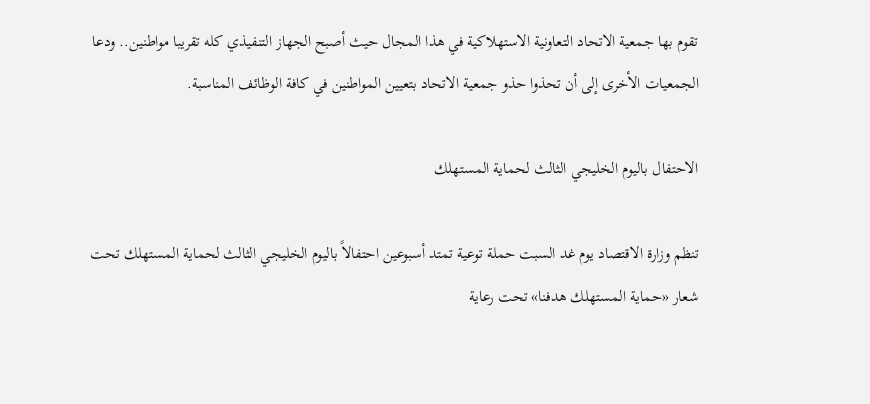تقوم بها جمعية الاتحاد التعاونية الاستهلاكية في هذا المجال حيث أصبح الجهاز التنفيذي كله تقريبا مواطنين.. ودعا الجمعيات الأخرى إلى أن تحذوا حذو جمعية الاتحاد بتعيين المواطنين في كافة الوظائف المناسبة.

الاحتفال باليوم الخليجي الثالث لحماية المستهلك

تنظم وزارة الاقتصاد يوم غد السبت حملة توعية تمتد أسبوعين احتفالاً باليوم الخليجي الثالث لحماية المستهلك تحت شعار «حماية المستهلك هدفنا» تحت رعاية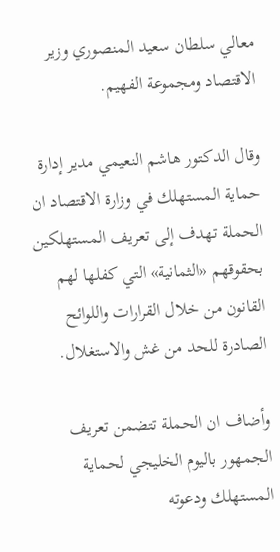معالي سلطان سعيد المنصوري وزير الاقتصاد ومجموعة الفهيم.

وقال الدكتور هاشم النعيمي مدير إدارة حماية المستهلك في وزارة الاقتصاد ان الحملة تهدف إلى تعريف المستهلكين بحقوقهم «الثمانية» التي كفلها لهم القانون من خلال القرارات واللوائح الصادرة للحد من غش والاستغلال.

وأضاف ان الحملة تتضمن تعريف الجمهور باليوم الخليجي لحماية المستهلك ودعوته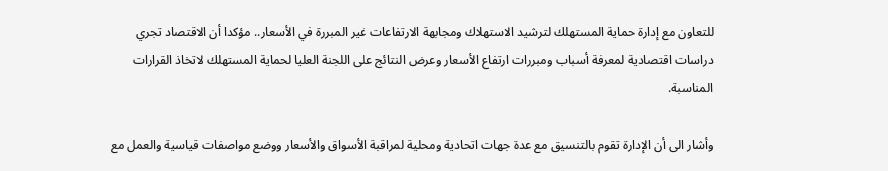للتعاون مع إدارة حماية المستهلك لترشيد الاستهلاك ومجابهة الارتفاعات غير المبررة في الأسعار.. مؤكدا أن الاقتصاد تجري دراسات اقتصادية لمعرفة أسباب ومبررات ارتفاع الأسعار وعرض النتائج على اللجنة العليا لحماية المستهلك لاتخاذ القرارات المناسبة.

وأشار الى أن الإدارة تقوم بالتنسيق مع عدة جهات اتحادية ومحلية لمراقبة الأسواق والأسعار ووضع مواصفات قياسية والعمل مع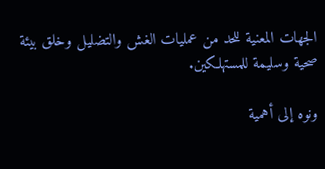الجهات المعنية للحد من عمليات الغش والتضليل وخلق بيئة صحية وسليمة للمستهلكين.

ونوه إلى أهمية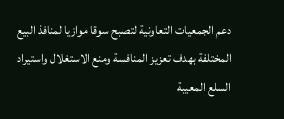دعم الجمعيات التعاونية لتصبح سوقا موازيا لمنافذ البيع المختلفة بهدف تعزيز المنافسة ومنع الاستغلال واستيراد السلع المعيبة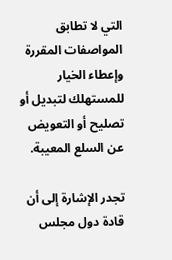التي لا تطابق المواصفات المقررة وإعطاء الخيار للمستهلك لتبديل أو تصليح أو التعويض عن السلع المعيبة.

تجدر الإشارة إلى أن قادة دول مجلس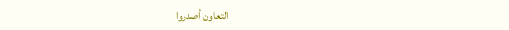التعاون أصدروا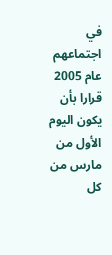في اجتماعهم عام 2005 قرارا بأن يكون اليوم الأول من مارس من كل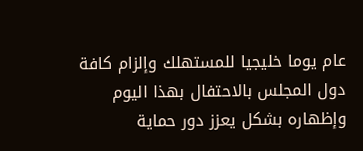عام يوما خليجيا للمستهلك وإلزام كافة دول المجلس بالاحتفال بهذا اليوم وإظهاره بشكل يعزز دور حماية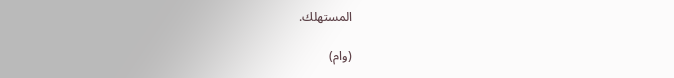المستهلك.

(وام)